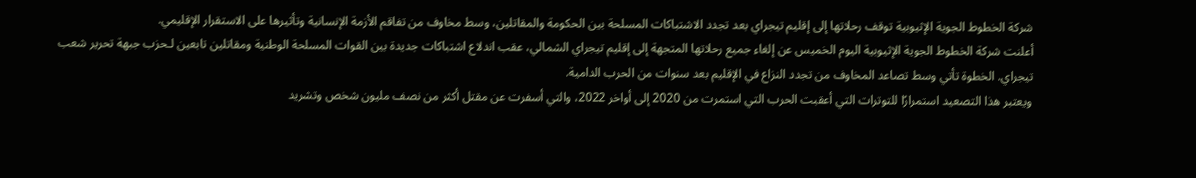شركة الخطوط الجوية الإثيوبية توقف رحلاتها إلى إقليم تيجراي بعد تجدد الاشتباكات المسلحة بين الحكومة والمقاتلين، وسط مخاوف من تفاقم الأزمة الإنسانية وتأثيرها على الاستقرار الإقليمي.
أعلنت شركة الخطوط الجوية الإثيوبية اليوم الخميس عن إلغاء جميع رحلاتها المتجهة إلى إقليم تيجراي الشمالي، عقب اندلاع اشتباكات جديدة بين القوات المسلحة الوطنية ومقاتلين تابعين لـحزب جبهة تحرير شعب تيجراي. الخطوة تأتي وسط تصاعد المخاوف من تجدد النزاع في الإقليم بعد سنوات من الحرب الدامية.
ويعتبر هذا التصعيد استمرارًا للتوترات التي أعقبت الحرب التي استمرت من 2020 إلى أواخر 2022، والتي أسفرت عن مقتل أكثر من نصف مليون شخص وتشريد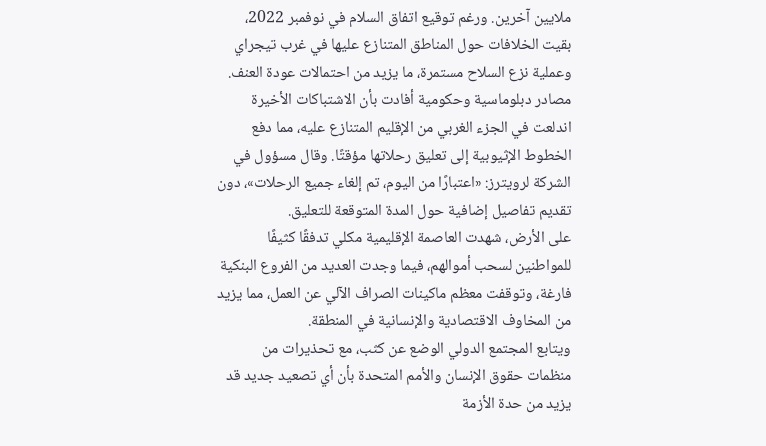ملايين آخرين. ورغم توقيع اتفاق السلام في نوفمبر 2022، بقيت الخلافات حول المناطق المتنازع عليها في غرب تيجراي وعملية نزع السلاح مستمرة، ما يزيد من احتمالات عودة العنف.
مصادر دبلوماسية وحكومية أفادت بأن الاشتباكات الأخيرة اندلعت في الجزء الغربي من الإقليم المتنازع عليه، مما دفع الخطوط الإثيوبية إلى تعليق رحلاتها مؤقتًا. وقال مسؤول في الشركة لرويترز: «اعتبارًا من اليوم، تم إلغاء جميع الرحلات»، دون تقديم تفاصيل إضافية حول المدة المتوقعة للتعليق.
على الأرض، شهدت العاصمة الإقليمية مكلي تدفقًا كثيفًا للمواطنين لسحب أموالهم، فيما وجدت العديد من الفروع البنكية فارغة، وتوقفت معظم ماكينات الصراف الآلي عن العمل، مما يزيد من المخاوف الاقتصادية والإنسانية في المنطقة.
ويتابع المجتمع الدولي الوضع عن كثب، مع تحذيرات من منظمات حقوق الإنسان والأمم المتحدة بأن أي تصعيد جديد قد يزيد من حدة الأزمة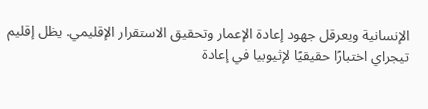الإنسانية ويعرقل جهود إعادة الإعمار وتحقيق الاستقرار الإقليمي. يظل إقليم تيجراي اختبارًا حقيقيًا لإثيوبيا في إعادة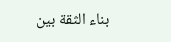بناء الثقة بين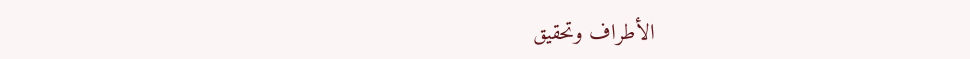الأطراف وتحقيق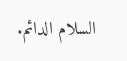السلام الدائم.